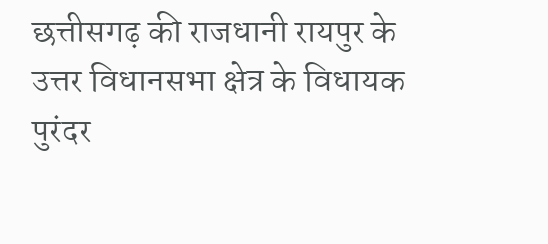छत्तीसगढ़ की राजधानी रायपुर के उत्तर विधानसभा क्षेत्र के विधायक पुरंदर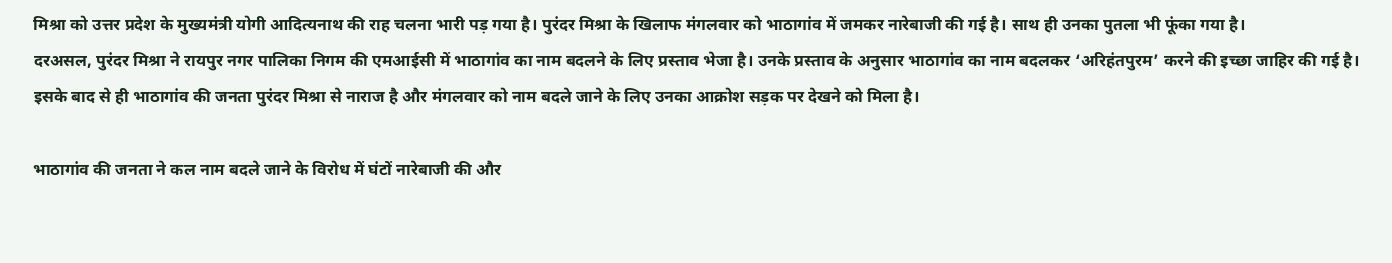मिश्रा को उत्तर प्रदेश के मुख्यमंत्री योगी आदित्यनाथ की राह चलना भारी पड़ गया है। पुरंदर मिश्रा के खिलाफ मंगलवार को भाठागांव में जमकर नारेबाजी की गई है। साथ ही उनका पुतला भी फूंका गया है।
दरअसल, पुरंदर मिश्रा ने रायपुर नगर पालिका निगम की एमआईसी में भाठागांव का नाम बदलने के लिए प्रस्ताव भेजा है। उनके प्रस्ताव के अनुसार भाठागांव का नाम बदलकर ‘अरिहंतपुरम’ करने की इच्छा जाहिर की गई है। इसके बाद से ही भाठागांव की जनता पुरंदर मिश्रा से नाराज है और मंगलवार को नाम बदले जाने के लिए उनका आक्रोश सड़क पर देखने को मिला है।

भाठागांव की जनता ने कल नाम बदले जाने के विरोध में घंटों नारेबाजी की और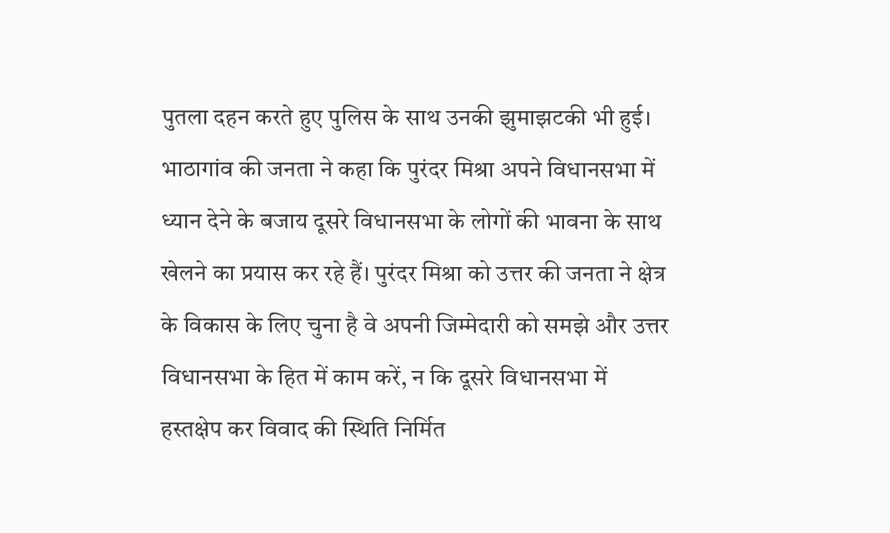पुतला दहन करते हुए पुलिस के साथ उनकी झुमाझटकी भी हुई। भाठागांव की जनता ने कहा कि पुरंदर मिश्रा अपने विधानसभा में ध्यान देने के बजाय दूसरे विधानसभा के लोगों की भावना के साथ खेलने का प्रयास कर रहे हैं। पुरंदर मिश्रा को उत्तर की जनता ने क्षेत्र के विकास के लिए चुना है वे अपनी जिम्मेदारी को समझे और उत्तर विधानसभा के हित में काम करें, न कि दूसरे विधानसभा में हस्तक्षेप कर विवाद की स्थिति निर्मित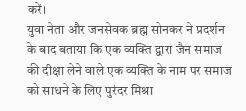करें।
युवा नेता और जनसेवक ब्रह्म सोनकर ने प्रदर्शन के बाद बताया कि एक व्यक्ति द्वारा जैन समाज की दीक्षा लेने वाले एक व्यक्ति के नाम पर समाज को साधने के लिए पुरंदर मिश्रा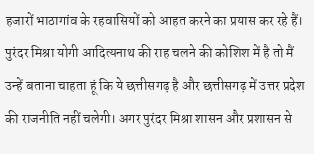हजारों भाठागांव के रहवासियों को आहत करने का प्रयास कर रहे हैं। पुरंदर मिश्रा योगी आदित्यनाथ की राह चलने की कोशिश में है तो मैं उन्हें बताना चाहता हूं कि ये छत्तीसगढ़ है और छत्तीसगढ़ में उत्तर प्रदेश की राजनीति नहीं चलेगी। अगर पुरंदर मिश्रा शासन और प्रशासन से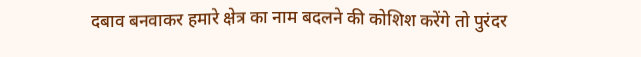दबाव बनवाकर हमारे क्षेत्र का नाम बदलने की कोशिश करेंगे तो पुरंदर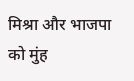मिश्रा और भाजपा को मुंह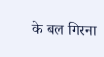के बल गिरना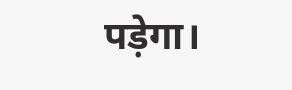पड़ेगा।